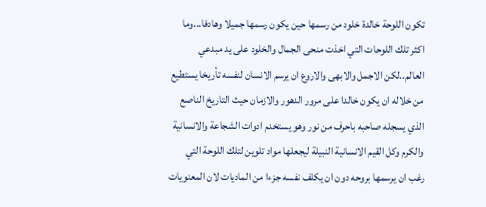تكون اللوحة خالدة خلود من رسمها حين يكون رسمها جميلا وهادفا...وما اكثر تلك اللوحات التي اخذت منحى الجمال والخلود على يد مبدعي العالم..لكن الاجمل والابهى والاروع ان يرسم الانسان لنفسه تأريخا يستطيع من خلاله ان يكون خالدا على مرور الدهور والازمان حيث التاريخ الناصع الذي يسجله صاحبه باحرف من نور وهو يستخدم ادوات الشجاعة والانسانية والكرم وكل القيم الانسانية النبيلة ليجعلها مواد تلوين لتلك اللوحة التي رغب ان يرسمها بروحه دون ان يكلف نفسه جزءا من الماديات لان المعنويات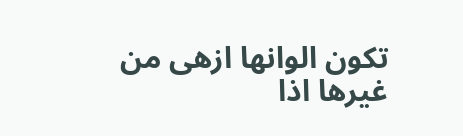تكون الوانها ازهى من غيرها اذا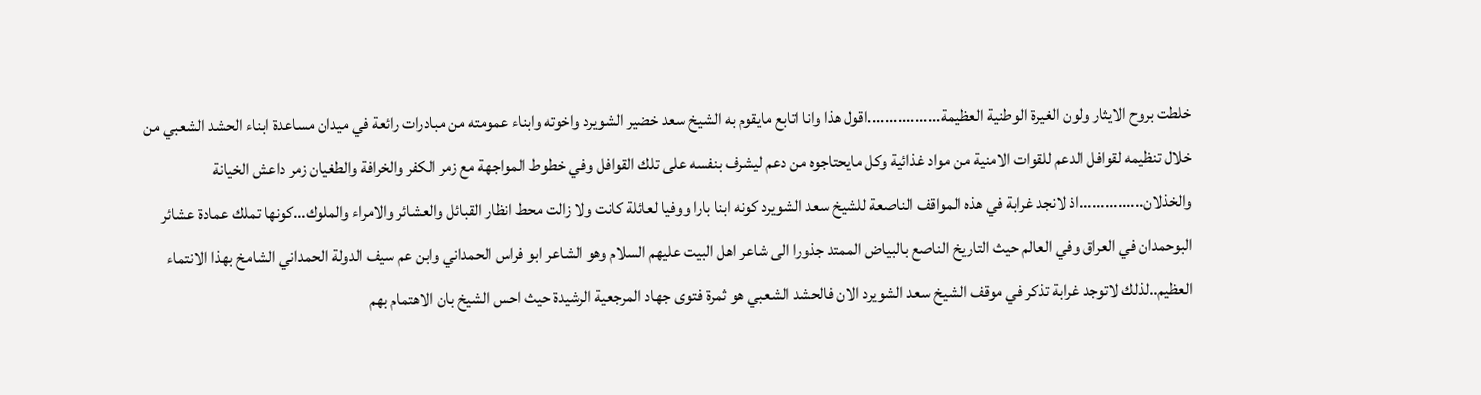خلطت بروح الايثار ولون الغيرة الوطنية العظيمة.................اقول هذا وانا اتابع مايقوم به الشيخ سعد خضير الشويرد واخوته وابناء عمومته من مبادرات رائعة في ميدان مساعدة ابناء الحشد الشعبي من خلال تنظيمه لقوافل الدعم للقوات الامنية من مواد غذائية وكل مايحتاجوه من دعم ليشرف بنفسه على تلك القوافل وفي خطوط المواجهة مع زمر الكفر والخرافة والطغيان زمر داعش الخيانة والخذلان...............اذ لانجد غرابة في هذه المواقف الناصعة للشيخ سعد الشويرد كونه ابنا بارا ووفيا لعائلة كانت ولا زالت محط انظار القبائل والعشائر والامراء والملوك...كونها تملك عمادة عشائر البوحمدان في العراق وفي العالم حيث التاريخ الناصع بالبياض الممتد جذورا الى شاعر اهل البيت عليهم السلام وهو الشاعر ابو فراس الحمداني وابن عم سيف الدولة الحمداني الشامخ بهذا الانتماء العظيم..لذلك لاتوجد غرابة تذكر في موقف الشيخ سعد الشويرد الان فالحشد الشعبي هو ثمرة فتوى جهاد المرجعية الرشيدة حيث احس الشيخ بان الاهتمام بهم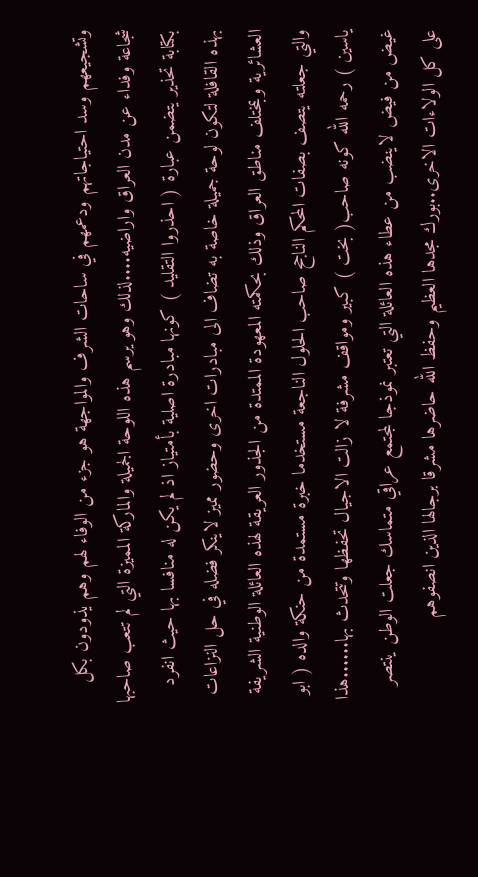وتشجيعهم وسد احتياجاتهم ودعمهم في ساحات الشرف والمواجهة هو جزء من الوفاء لهم وهم يذودون بكل شجاعة وفداء عن مدن العراق واراضيه....لذلك وهو يرسم هذه اللوحة الجميلة والماركة المميزة التي لم تتعب صاحبها بكتابة تحذير يتضمن عبارة ( احذروا التقليد ) كونها مبادرة اصلية بأمتياز اذ لم يكن له منافسا بها حيث انفرد بهذه القافلة لتكون لوحة جميلة خاصة به تضاف الى مبادرات اخرى وحضور مميز لاينكر فضله في حل النزاعات العشائرية وبمختلف مناطق العراق وذلك بحكمته المعهودة الممتدة من الجذور العريقة لهذه العائلة الوطنية الشريفة والتي جعلته يتصف بصفات المحكم الناجح صاحب الحلول الناجعة مستخدما خبرة مستمدة من حنكة والده ( ابو ياسين ) رحمه الله كونه صاحب( بخت ) كبير ومواقف مشرفة لا زالت الاجيال تحفظها وتتحدث بها......هذا غيض من فيض لاينضب من عطاء هذه العائلة التي تعتبر نموذجا لمجتمع عراقي متماسك جعلت الوطن ينتصر على كل الولاءات الاخرى..بورك مجدها العظيم وحفظ الله حاضرها مشرقا برجالها الذين انصفوهم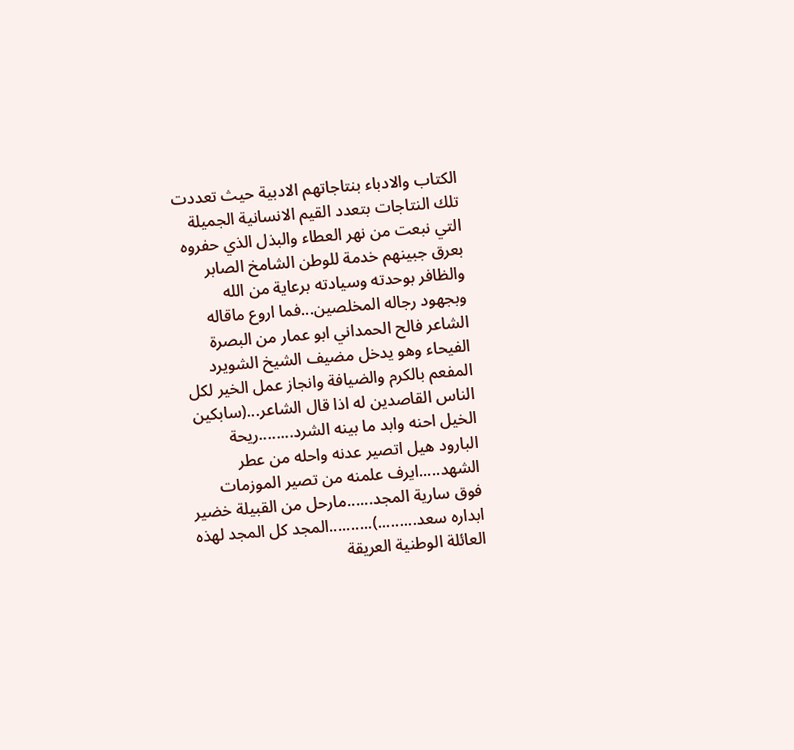الكتاب والادباء بنتاجاتهم الادبية حيث تعددت تلك النتاجات بتعدد القيم الانسانية الجميلة التي نبعت من نهر العطاء والبذل الذي حفروه بعرق جبينهم خدمة للوطن الشامخ الصابر والظافر بوحدته وسيادته برعاية من الله وبجهود رجاله المخلصين...فما اروع ماقاله الشاعر فالح الحمداني ابو عمار من البصرة الفيحاء وهو يدخل مضيف الشيخ الشويرد المفعم بالكرم والضيافة وانجاز عمل الخير لكل الناس القاصدين له اذا قال الشاعر...(سابكين الخيل احنه وابد ما بينه الشرد........ريحة البارود هيل اتصير عدنه واحله من عطر الشهد.....ايرف علمنه من تصير الموزمات فوق سارية المجد......مارحل من القبيلة خضير ابداره سعد.........)..........المجد كل المجد لهذه العائلة الوطنية العريقة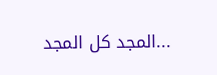...المجد كل المجد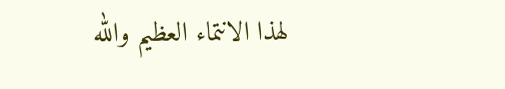لهذا الانتماء العظيم والله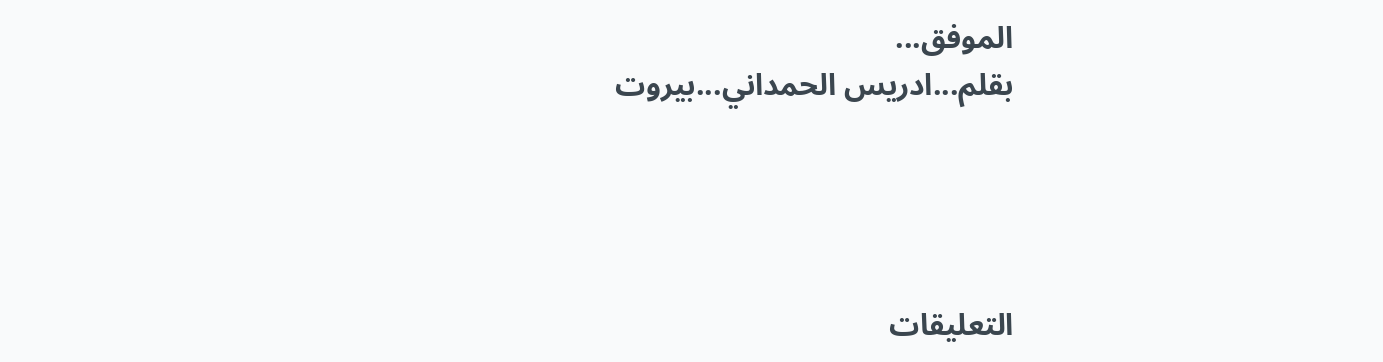الموفق...
بقلم...ادريس الحمداني...بيروت




التعليقات